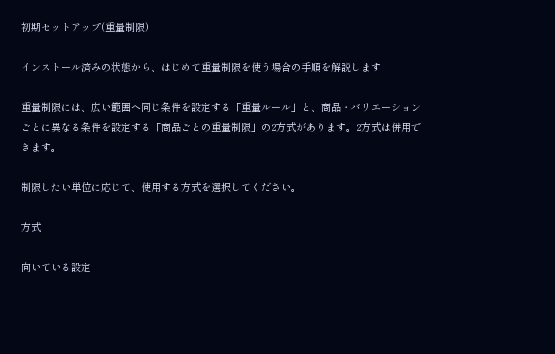初期セットアップ(重量制限)

インストール済みの状態から、はじめて重量制限を使う場合の手順を解説します

重量制限には、広い範囲へ同じ条件を設定する「重量ルール」と、商品・バリエーションごとに異なる条件を設定する「商品ごとの重量制限」の2方式があります。2方式は併用できます。

制限したい単位に応じて、使用する方式を選択してください。

方式

向いている設定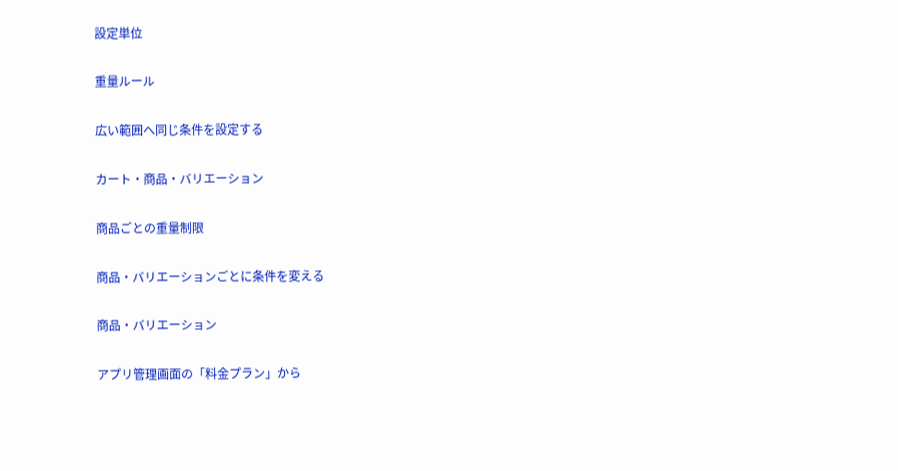設定単位

重量ルール

広い範囲へ同じ条件を設定する

カート・商品・バリエーション

商品ごとの重量制限

商品・バリエーションごとに条件を変える

商品・バリエーション

アプリ管理画面の「料金プラン」から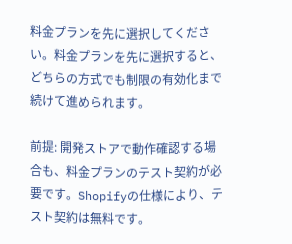料金プランを先に選択してください。料金プランを先に選択すると、どちらの方式でも制限の有効化まで続けて進められます。

前提: 開発ストアで動作確認する場合も、料金プランのテスト契約が必要です。Shopifyの仕様により、テスト契約は無料です。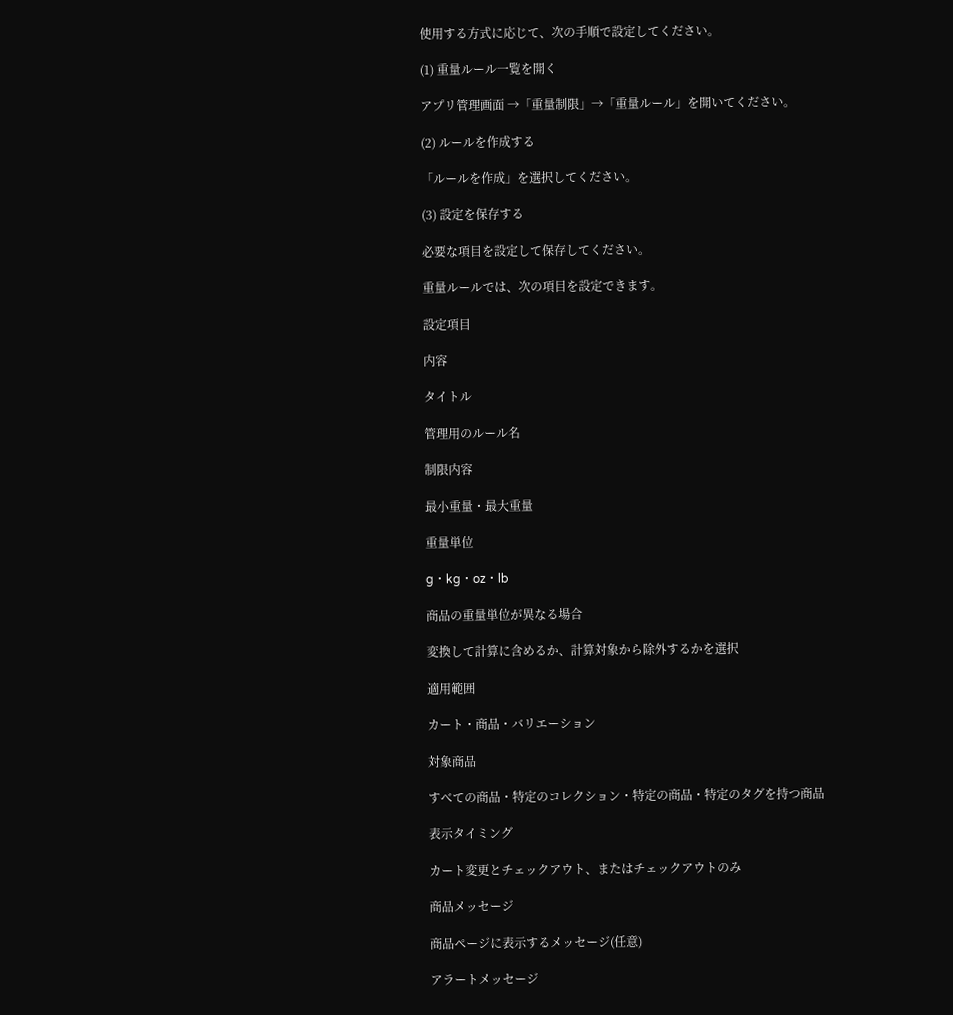使用する方式に応じて、次の手順で設定してください。

(1) 重量ルール一覧を開く

アプリ管理画面 →「重量制限」→「重量ルール」を開いてください。

(2) ルールを作成する

「ルールを作成」を選択してください。

(3) 設定を保存する

必要な項目を設定して保存してください。

重量ルールでは、次の項目を設定できます。

設定項目

内容

タイトル

管理用のルール名

制限内容

最小重量・最大重量

重量単位

g・kg・oz・lb

商品の重量単位が異なる場合

変換して計算に含めるか、計算対象から除外するかを選択

適用範囲

カート・商品・バリエーション

対象商品

すべての商品・特定のコレクション・特定の商品・特定のタグを持つ商品

表示タイミング

カート変更とチェックアウト、またはチェックアウトのみ

商品メッセージ

商品ページに表示するメッセージ(任意)

アラートメッセージ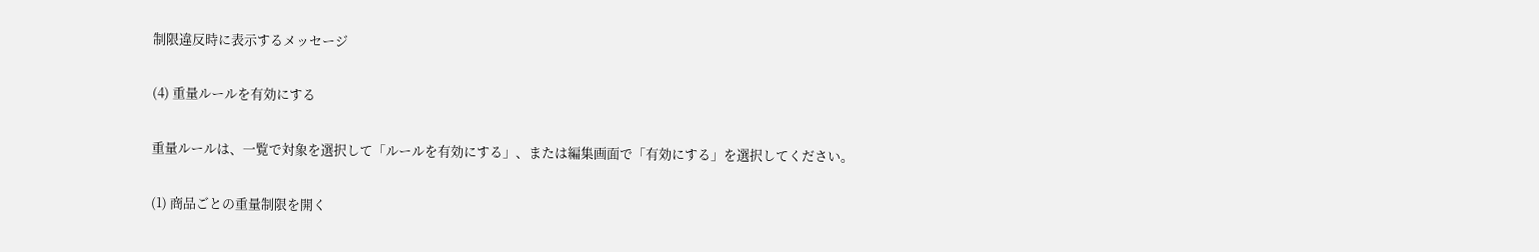制限違反時に表示するメッセージ

(4) 重量ルールを有効にする

重量ルールは、一覧で対象を選択して「ルールを有効にする」、または編集画面で「有効にする」を選択してください。

(1) 商品ごとの重量制限を開く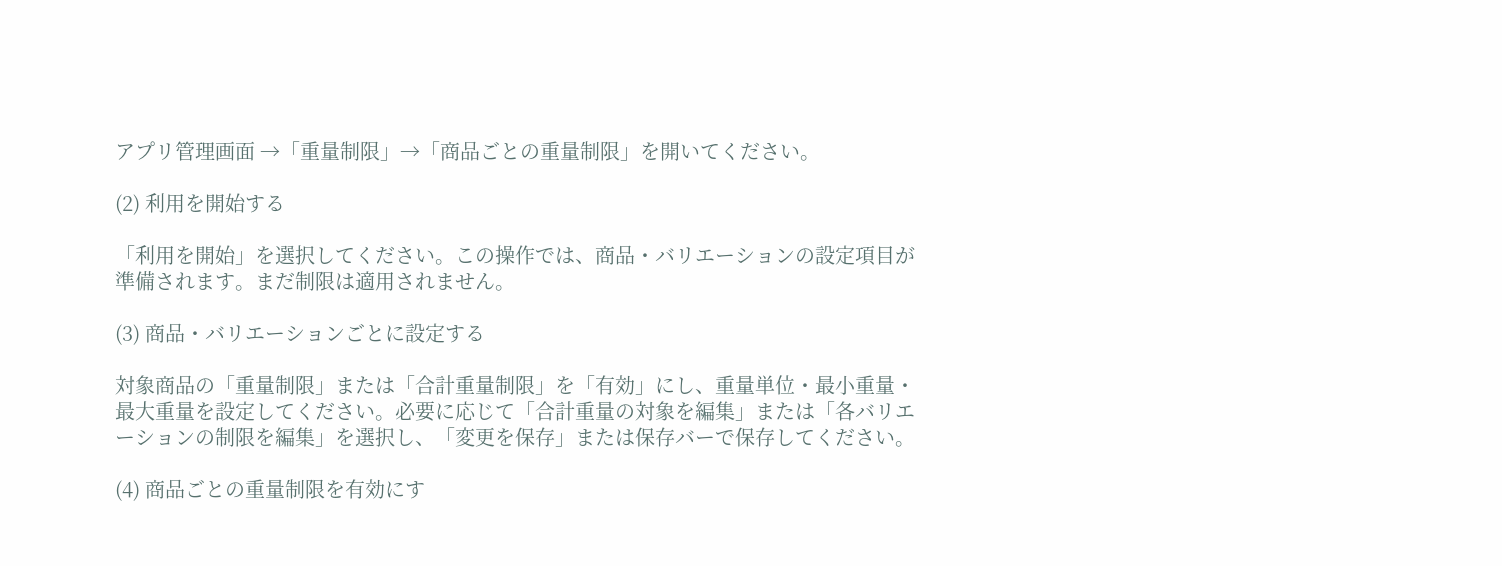アプリ管理画面 →「重量制限」→「商品ごとの重量制限」を開いてください。

(2) 利用を開始する

「利用を開始」を選択してください。この操作では、商品・バリエーションの設定項目が準備されます。まだ制限は適用されません。

(3) 商品・バリエーションごとに設定する

対象商品の「重量制限」または「合計重量制限」を「有効」にし、重量単位・最小重量・最大重量を設定してください。必要に応じて「合計重量の対象を編集」または「各バリエーションの制限を編集」を選択し、「変更を保存」または保存バーで保存してください。

(4) 商品ごとの重量制限を有効にす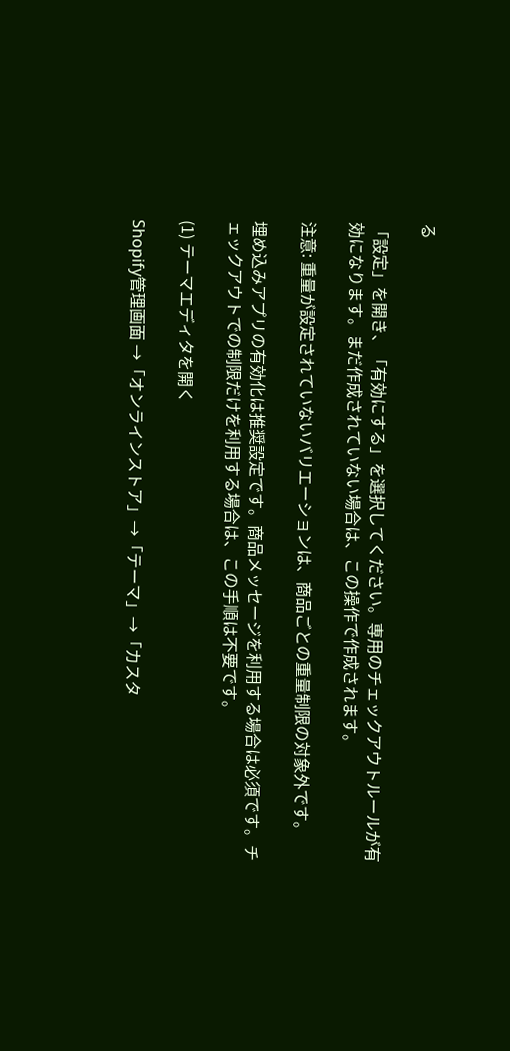る

「設定」を開き、「有効にする」を選択してください。専用のチェックアウトルールが有効になります。まだ作成されていない場合は、この操作で作成されます。

注意: 重量が設定されていないバリエーションは、商品ごとの重量制限の対象外です。

埋め込みアプリの有効化は推奨設定です。商品メッセージを利用する場合は必須です。チェックアウトでの制限だけを利用する場合は、この手順は不要です。

(1) テーマエディタを開く

Shopify管理画面 →「オンラインストア」→「テーマ」→「カスタ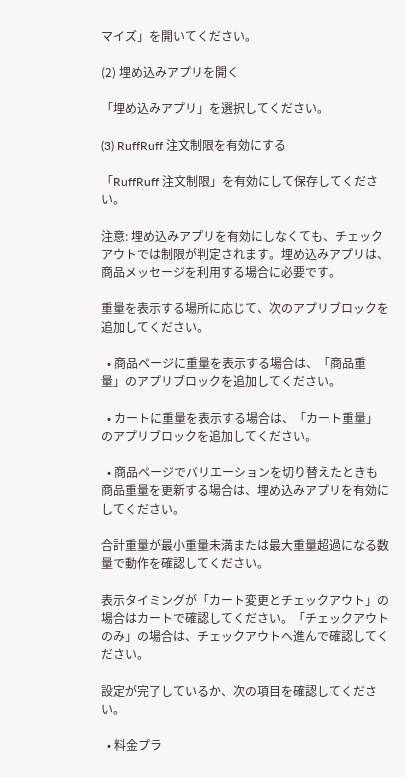マイズ」を開いてください。

(2) 埋め込みアプリを開く

「埋め込みアプリ」を選択してください。

(3) RuffRuff 注文制限を有効にする

「RuffRuff 注文制限」を有効にして保存してください。

注意: 埋め込みアプリを有効にしなくても、チェックアウトでは制限が判定されます。埋め込みアプリは、商品メッセージを利用する場合に必要です。

重量を表示する場所に応じて、次のアプリブロックを追加してください。

  • 商品ページに重量を表示する場合は、「商品重量」のアプリブロックを追加してください。

  • カートに重量を表示する場合は、「カート重量」のアプリブロックを追加してください。

  • 商品ページでバリエーションを切り替えたときも商品重量を更新する場合は、埋め込みアプリを有効にしてください。

合計重量が最小重量未満または最大重量超過になる数量で動作を確認してください。

表示タイミングが「カート変更とチェックアウト」の場合はカートで確認してください。「チェックアウトのみ」の場合は、チェックアウトへ進んで確認してください。

設定が完了しているか、次の項目を確認してください。

  • 料金プラ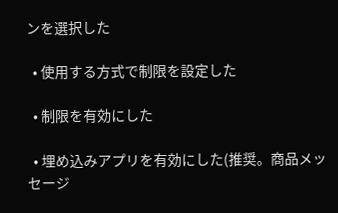ンを選択した

  • 使用する方式で制限を設定した

  • 制限を有効にした

  • 埋め込みアプリを有効にした(推奨。商品メッセージ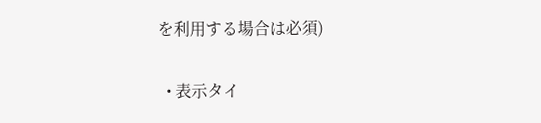を利用する場合は必須)

  • 表示タイ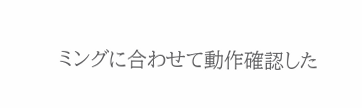ミングに合わせて動作確認した